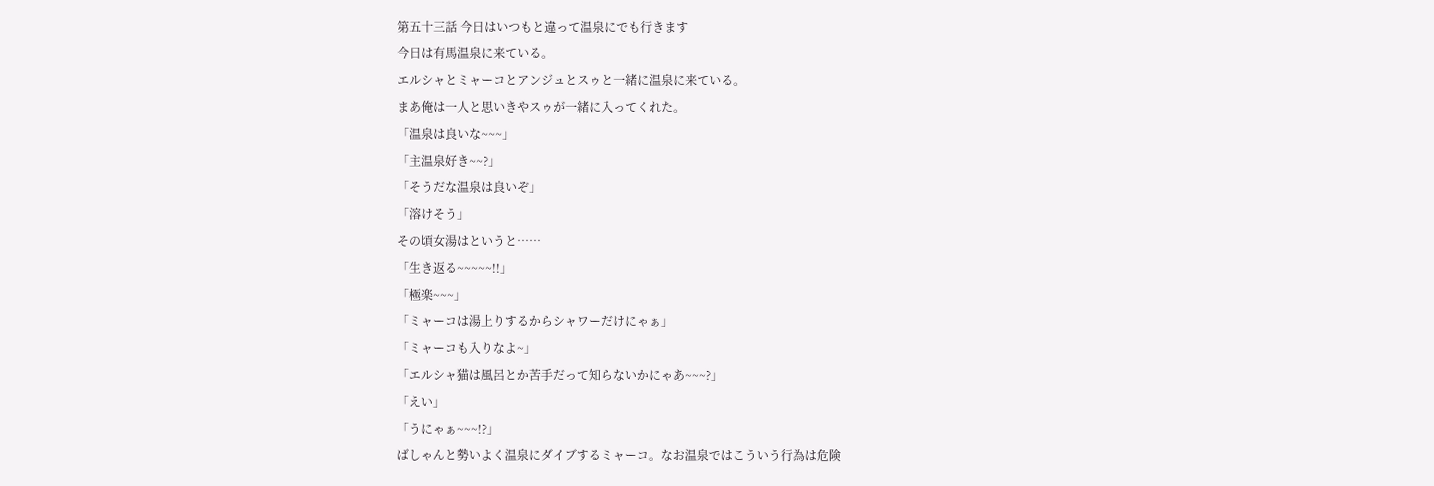第五十三話 今日はいつもと違って温泉にでも行きます
今日は有馬温泉に来ている。
エルシャとミャーコとアンジュとスゥと一緒に温泉に来ている。
まあ俺は一人と思いきやスゥが一緒に入ってくれた。
「温泉は良いな~~~」
「主温泉好き~~?」
「そうだな温泉は良いぞ」
「溶けそう」
その頃女湯はというと……
「生き返る~~~~~!!」
「極楽~~~」
「ミャーコは湯上りするからシャワーだけにゃぁ」
「ミャーコも入りなよ~」
「エルシャ猫は風呂とか苦手だって知らないかにゃあ~~~?」
「えい」
「うにゃぁ~~~!?」
ばしゃんと勢いよく温泉にダイブするミャーコ。なお温泉ではこういう行為は危険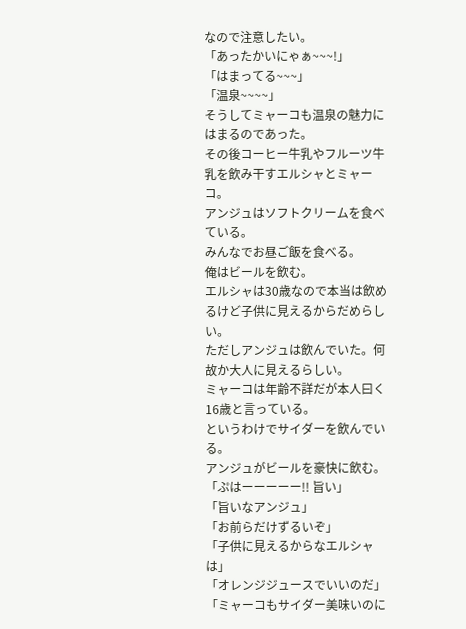なので注意したい。
「あったかいにゃぁ~~~!」
「はまってる~~~」
「温泉~~~~」
そうしてミャーコも温泉の魅力にはまるのであった。
その後コーヒー牛乳やフルーツ牛乳を飲み干すエルシャとミャーコ。
アンジュはソフトクリームを食べている。
みんなでお昼ご飯を食べる。
俺はビールを飲む。
エルシャは30歳なので本当は飲めるけど子供に見えるからだめらしい。
ただしアンジュは飲んでいた。何故か大人に見えるらしい。
ミャーコは年齢不詳だが本人曰く16歳と言っている。
というわけでサイダーを飲んでいる。
アンジュがビールを豪快に飲む。
「ぷはーーーーー!! 旨い」
「旨いなアンジュ」
「お前らだけずるいぞ」
「子供に見えるからなエルシャは」
「オレンジジュースでいいのだ」
「ミャーコもサイダー美味いのに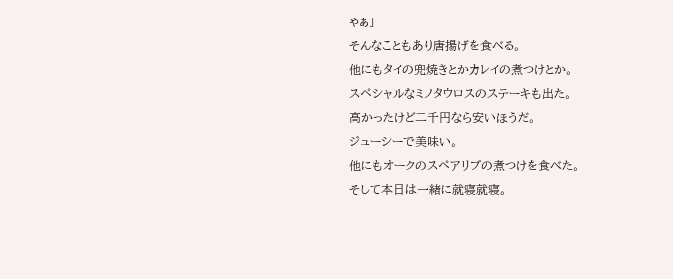ゃぁ」
そんなこともあり唐揚げを食べる。
他にもタイの兜焼きとかカレイの煮つけとか。
スペシャルなミノタウロスのステーキも出た。
高かったけど二千円なら安いほうだ。
ジューシーで美味い。
他にもオークのスペアリブの煮つけを食べた。
そして本日は一緒に就寝就寝。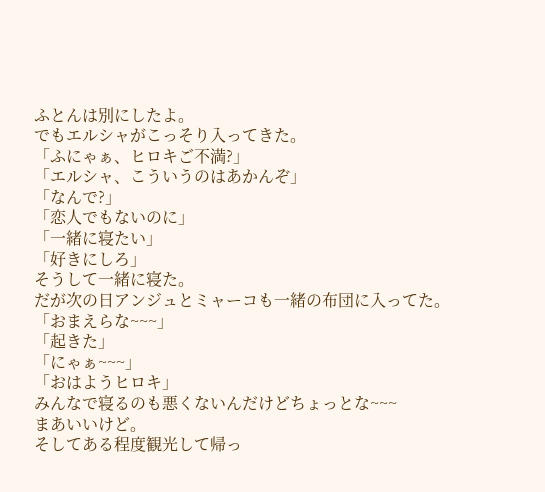ふとんは別にしたよ。
でもエルシャがこっそり入ってきた。
「ふにゃぁ、ヒロキご不満?」
「エルシャ、こういうのはあかんぞ」
「なんで?」
「恋人でもないのに」
「一緒に寝たい」
「好きにしろ」
そうして一緒に寝た。
だが次の日アンジュとミャーコも一緒の布団に入ってた。
「おまえらな~~~」
「起きた」
「にゃぁ~~~」
「おはようヒロキ」
みんなで寝るのも悪くないんだけどちょっとな~~~
まあいいけど。
そしてある程度観光して帰っ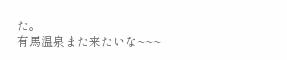た。
有馬温泉また来たいな~~~